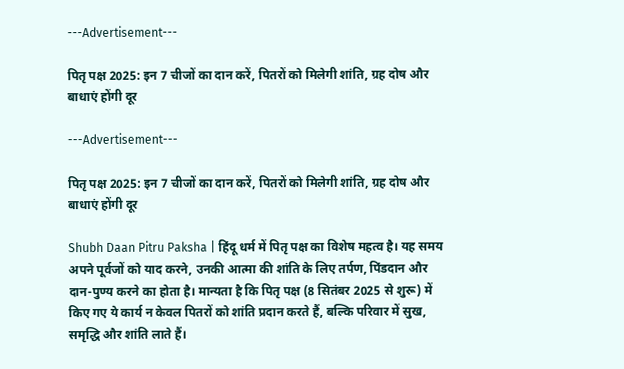---Advertisement---

पितृ पक्ष 2025: इन 7 चीजों का दान करें, पितरों को मिलेगी शांति, ग्रह दोष और बाधाएं होंगी दूर

---Advertisement---

पितृ पक्ष 2025: इन 7 चीजों का दान करें, पितरों को मिलेगी शांति, ग्रह दोष और बाधाएं होंगी दूर

Shubh Daan Pitru Paksha | हिंदू धर्म में पितृ पक्ष का विशेष महत्व है। यह समय अपने पूर्वजों को याद करने, उनकी आत्मा की शांति के लिए तर्पण, पिंडदान और दान-पुण्य करने का होता है। मान्यता है कि पितृ पक्ष (8 सितंबर 2025 से शुरू) में किए गए ये कार्य न केवल पितरों को शांति प्रदान करते हैं, बल्कि परिवार में सुख, समृद्धि और शांति लाते हैं।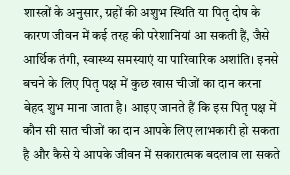शास्त्रों के अनुसार, ग्रहों की अशुभ स्थिति या पितृ दोष के कारण जीवन में कई तरह की परेशानियां आ सकती हैं, जैसे आर्थिक तंगी, स्वास्थ्य समस्याएं या पारिवारिक अशांति। इनसे बचने के लिए पितृ पक्ष में कुछ खास चीजों का दान करना बेहद शुभ माना जाता है। आइए जानते हैं कि इस पितृ पक्ष में कौन सी सात चीजों का दान आपके लिए लाभकारी हो सकता है और कैसे ये आपके जीवन में सकारात्मक बदलाव ला सकते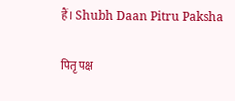हैं। Shubh Daan Pitru Paksha

पितृ पक्ष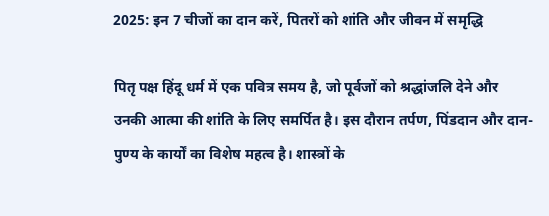2025: इन 7 चीजों का दान करें, पितरों को शांति और जीवन में समृद्धि

पितृ पक्ष हिंदू धर्म में एक पवित्र समय है, जो पूर्वजों को श्रद्धांजलि देने और उनकी आत्मा की शांति के लिए समर्पित है। इस दौरान तर्पण, पिंडदान और दान-पुण्य के कार्यों का विशेष महत्व है। शास्त्रों के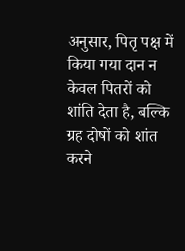अनुसार, पितृ पक्ष में किया गया दान न केवल पितरों को शांति देता है, बल्कि ग्रह दोषों को शांत करने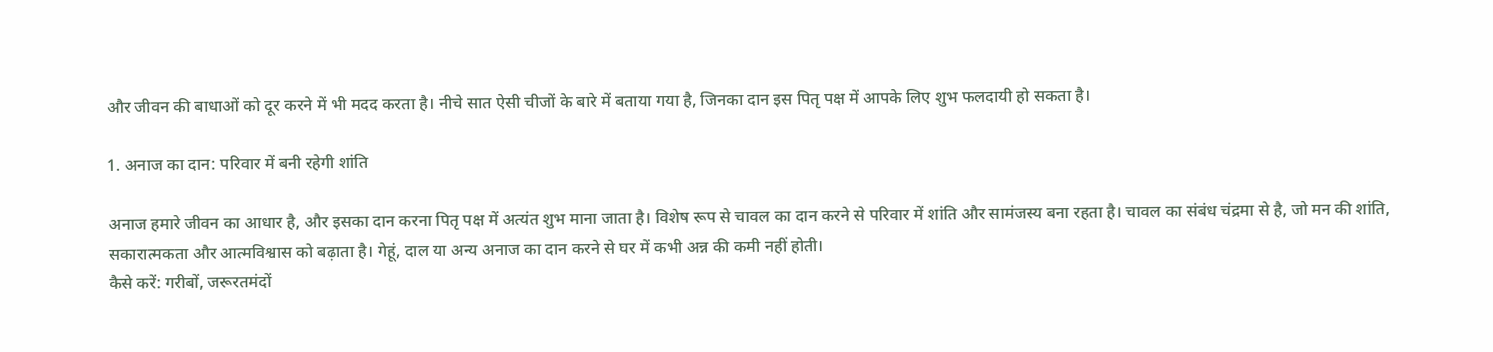और जीवन की बाधाओं को दूर करने में भी मदद करता है। नीचे सात ऐसी चीजों के बारे में बताया गया है, जिनका दान इस पितृ पक्ष में आपके लिए शुभ फलदायी हो सकता है।

1. अनाज का दान: परिवार में बनी रहेगी शांति

अनाज हमारे जीवन का आधार है, और इसका दान करना पितृ पक्ष में अत्यंत शुभ माना जाता है। विशेष रूप से चावल का दान करने से परिवार में शांति और सामंजस्य बना रहता है। चावल का संबंध चंद्रमा से है, जो मन की शांति, सकारात्मकता और आत्मविश्वास को बढ़ाता है। गेहूं, दाल या अन्य अनाज का दान करने से घर में कभी अन्न की कमी नहीं होती।
कैसे करें: गरीबों, जरूरतमंदों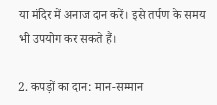या मंदिर में अनाज दान करें। इसे तर्पण के समय भी उपयोग कर सकते हैं।

2. कपड़ों का दान: मान-सम्मान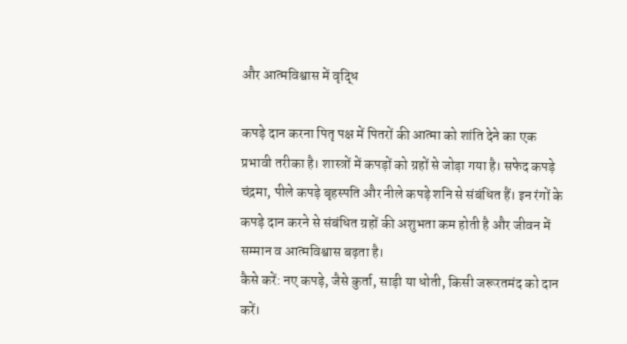और आत्मविश्वास में वृद्धि

कपड़े दान करना पितृ पक्ष में पितरों की आत्मा को शांति देने का एक प्रभावी तरीका है। शास्त्रों में कपड़ों को ग्रहों से जोड़ा गया है। सफेद कपड़े चंद्रमा, पीले कपड़े बृहस्पति और नीले कपड़े शनि से संबंधित हैं। इन रंगों के कपड़े दान करने से संबंधित ग्रहों की अशुभता कम होती है और जीवन में सम्मान व आत्मविश्वास बढ़ता है।
कैसे करें: नए कपड़े, जैसे कुर्ता, साड़ी या धोती, किसी जरूरतमंद को दान करें।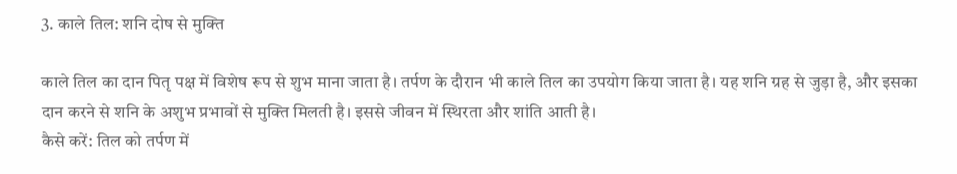3. काले तिल: शनि दोष से मुक्ति

काले तिल का दान पितृ पक्ष में विशेष रूप से शुभ माना जाता है। तर्पण के दौरान भी काले तिल का उपयोग किया जाता है। यह शनि ग्रह से जुड़ा है, और इसका दान करने से शनि के अशुभ प्रभावों से मुक्ति मिलती है। इससे जीवन में स्थिरता और शांति आती है।
कैसे करें: तिल को तर्पण में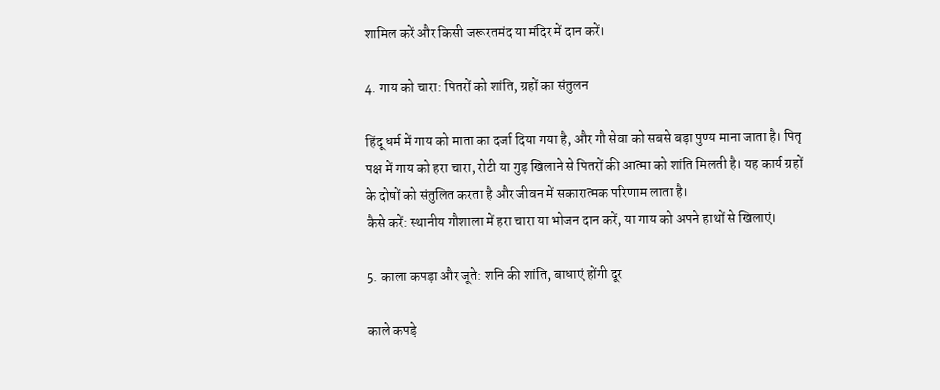शामिल करें और किसी जरूरतमंद या मंदिर में दान करें।

4. गाय को चारा: पितरों को शांति, ग्रहों का संतुलन

हिंदू धर्म में गाय को माता का दर्जा दिया गया है, और गौ सेवा को सबसे बड़ा पुण्य माना जाता है। पितृ पक्ष में गाय को हरा चारा, रोटी या गुड़ खिलाने से पितरों की आत्मा को शांति मिलती है। यह कार्य ग्रहों के दोषों को संतुलित करता है और जीवन में सकारात्मक परिणाम लाता है।
कैसे करें: स्थानीय गौशाला में हरा चारा या भोजन दान करें, या गाय को अपने हाथों से खिलाएं।

5. काला कपड़ा और जूते: शनि की शांति, बाधाएं होंगी दूर

काले कपड़े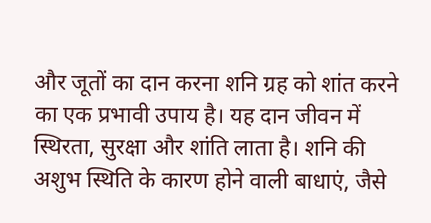और जूतों का दान करना शनि ग्रह को शांत करने का एक प्रभावी उपाय है। यह दान जीवन में स्थिरता, सुरक्षा और शांति लाता है। शनि की अशुभ स्थिति के कारण होने वाली बाधाएं, जैसे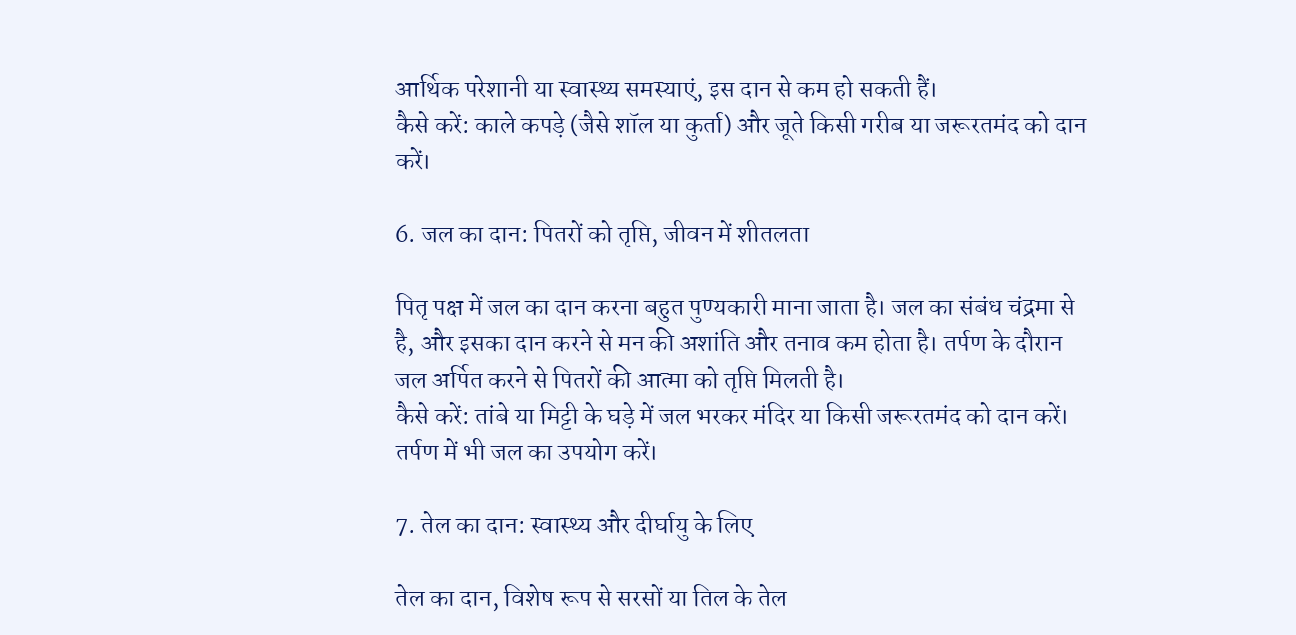आर्थिक परेशानी या स्वास्थ्य समस्याएं, इस दान से कम हो सकती हैं।
कैसे करें: काले कपड़े (जैसे शॉल या कुर्ता) और जूते किसी गरीब या जरूरतमंद को दान करें।

6. जल का दान: पितरों को तृप्ति, जीवन में शीतलता

पितृ पक्ष में जल का दान करना बहुत पुण्यकारी माना जाता है। जल का संबंध चंद्रमा से है, और इसका दान करने से मन की अशांति और तनाव कम होता है। तर्पण के दौरान जल अर्पित करने से पितरों की आत्मा को तृप्ति मिलती है।
कैसे करें: तांबे या मिट्टी के घड़े में जल भरकर मंदिर या किसी जरूरतमंद को दान करें। तर्पण में भी जल का उपयोग करें।

7. तेल का दान: स्वास्थ्य और दीर्घायु के लिए

तेल का दान, विशेष रूप से सरसों या तिल के तेल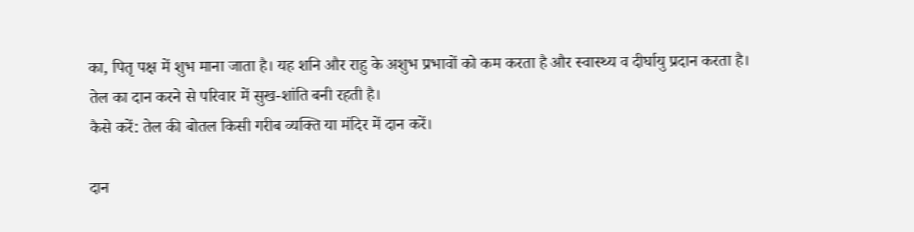का, पितृ पक्ष में शुभ माना जाता है। यह शनि और राहु के अशुभ प्रभावों को कम करता है और स्वास्थ्य व दीर्घायु प्रदान करता है। तेल का दान करने से परिवार में सुख-शांति बनी रहती है।
कैसे करें: तेल की बोतल किसी गरीब व्यक्ति या मंदिर में दान करें।

दान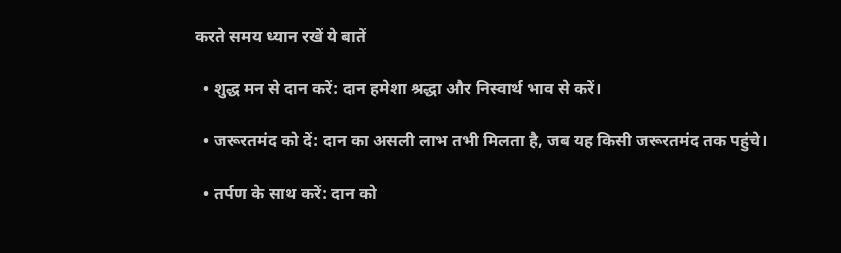करते समय ध्यान रखें ये बातें

  • शुद्ध मन से दान करें: दान हमेशा श्रद्धा और निस्वार्थ भाव से करें।

  • जरूरतमंद को दें: दान का असली लाभ तभी मिलता है, जब यह किसी जरूरतमंद तक पहुंचे।

  • तर्पण के साथ करें: दान को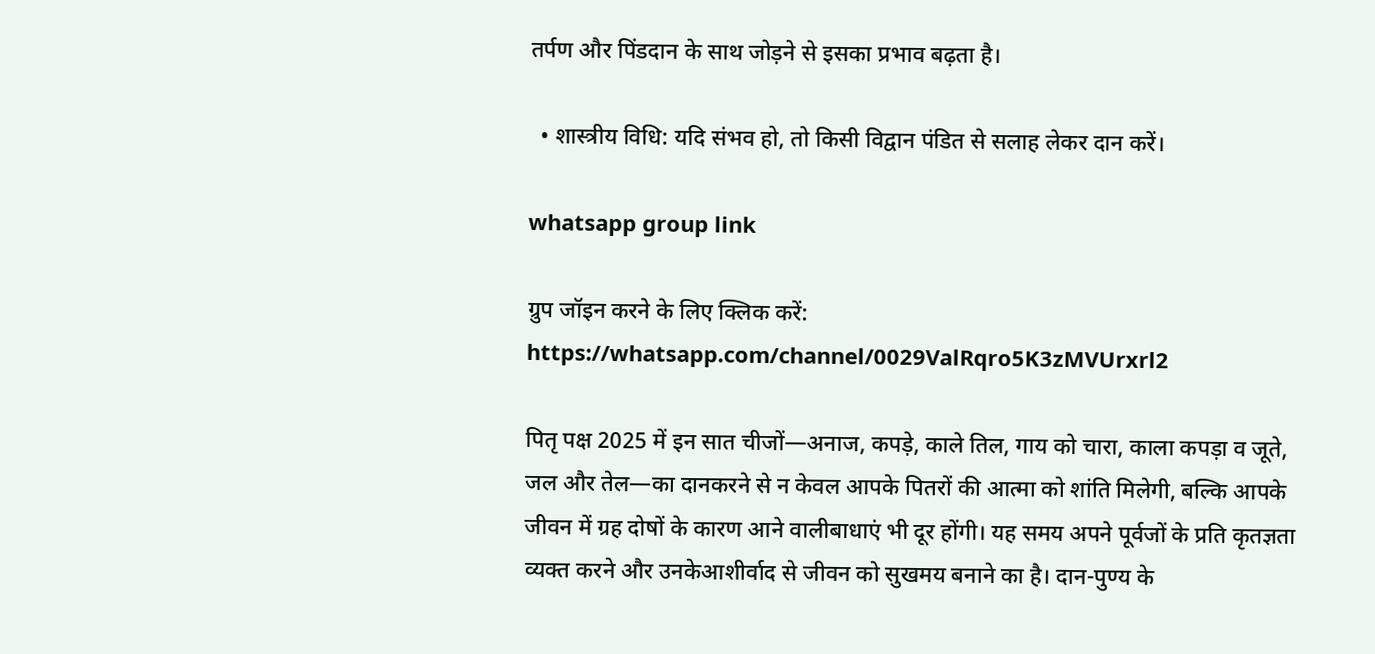तर्पण और पिंडदान के साथ जोड़ने से इसका प्रभाव बढ़ता है।

  • शास्त्रीय विधि: यदि संभव हो, तो किसी विद्वान पंडित से सलाह लेकर दान करें।

whatsapp group link

ग्रुप जॉइन करने के लिए क्लिक करें: https://whatsapp.com/channel/0029ValRqro5K3zMVUrxrl2

पितृ पक्ष 2025 में इन सात चीजों—अनाज, कपड़े, काले तिल, गाय को चारा, काला कपड़ा व जूते, जल और तेल—का दानकरने से न केवल आपके पितरों की आत्मा को शांति मिलेगी, बल्कि आपके जीवन में ग्रह दोषों के कारण आने वालीबाधाएं भी दूर होंगी। यह समय अपने पूर्वजों के प्रति कृतज्ञता व्यक्त करने और उनकेआशीर्वाद से जीवन को सुखमय बनाने का है। दान-पुण्य के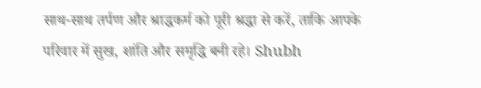साथ-साथ तर्पण और श्राद्धकर्म को पूरी श्रद्धा से करें, ताकि आपके परिवार में सुख, शांति और समृद्धि बनी रहे। Shubh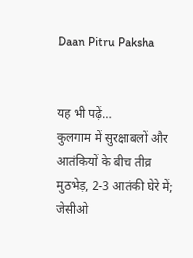Daan Pitru Paksha


यह भी पढ़ें…
कुलगाम में सुरक्षाबलों और आतंकियों के बीच तीव्र मुठभेड़, 2-3 आतंकी घेरे में; जेसीओ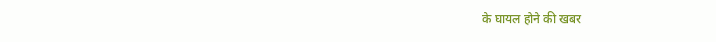के घायल होने की खबर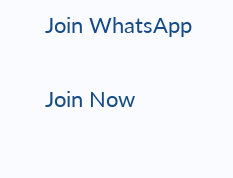Join WhatsApp

Join Now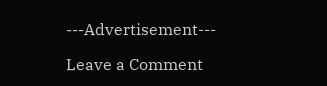---Advertisement---

Leave a Comment